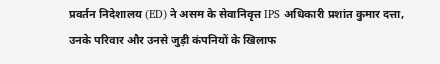प्रवर्तन निदेशालय (ED) ने असम के सेवानिवृत्त IPS अधिकारी प्रशांत कुमार दत्ता, उनके परिवार और उनसे जुड़ी कंपनियों के खिलाफ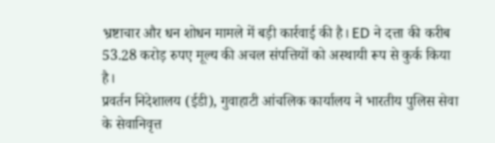भ्रष्टाचार और धन शोधन मामले में बड़ी कार्रवाई की है। ED ने दत्ता की करीब 53.28 करोड़ रुपए मूल्य की अचल संपत्तियों को अस्थायी रूप से कुर्क किया है।
प्रवर्तन निदेशालय (ईडी), गुवाहाटी आंचलिक कार्यालय ने भारतीय पुलिस सेवा के सेवानिवृत्त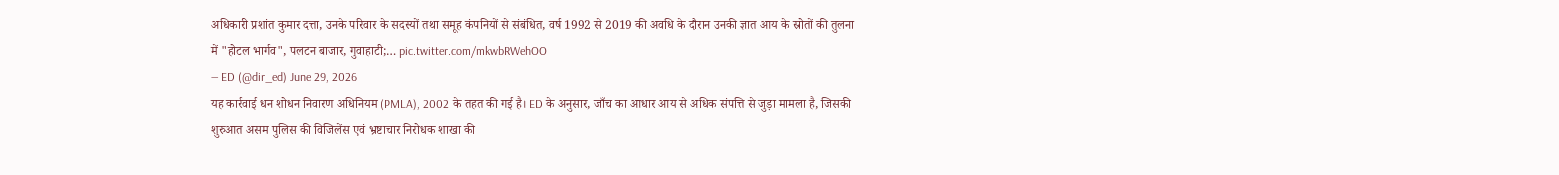अधिकारी प्रशांत कुमार दत्ता, उनके परिवार के सदस्यों तथा समूह कंपनियों से संबंधित, वर्ष 1992 से 2019 की अवधि के दौरान उनकी ज्ञात आय के स्रोतों की तुलना में "होटल भार्गव", पलटन बाजार, गुवाहाटी;… pic.twitter.com/mkwbRWehOO
— ED (@dir_ed) June 29, 2026
यह कार्रवाई धन शोधन निवारण अधिनियम (PMLA), 2002 के तहत की गई है। ED के अनुसार, जाँच का आधार आय से अधिक संपत्ति से जुड़ा मामला है, जिसकी शुरुआत असम पुलिस की विजिलेंस एवं भ्रष्टाचार निरोधक शाखा की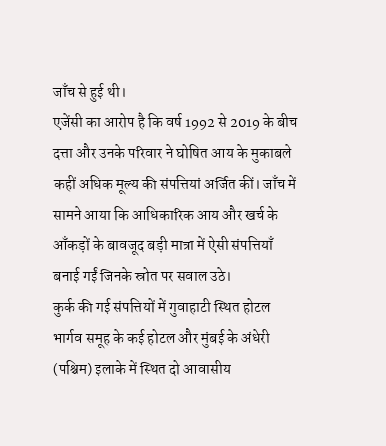जाँच से हुई थी।
एजेंसी का आरोप है कि वर्ष 1992 से 2019 के बीच दत्ता और उनके परिवार ने घोषित आय के मुकाबले कहीं अधिक मूल्य की संपत्तियां अर्जित कीं। जाँच में सामने आया कि आधिकारिक आय और खर्च के आँकड़ों के बावजूद बड़ी मात्रा में ऐसी संपत्तियाँ बनाई गईं जिनके स्रोत पर सवाल उठे।
कुर्क की गई संपत्तियों में गुवाहाटी स्थित होटल भार्गव समूह के कई होटल और मुंबई के अंधेरी (पश्चिम) इलाके में स्थित दो आवासीय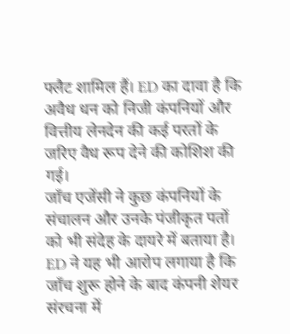फ्लैट शामिल हैं। ED का दावा है कि अवैध धन को निजी कंपनियों और वित्तीय लेनदेन की कई परतों के जरिए वैध रूप देने की कोशिश की गई।
जाँच एजेंसी ने कुछ कंपनियों के संचालन और उनके पंजीकृत पतों को भी संदेह के दायरे में बताया है। ED ने यह भी आरोप लगाया है कि जाँच शुरू होने के बाद कंपनी शेयर संरचना में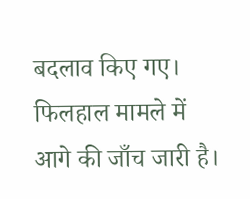बदलाव किए गए। फिलहाल मामले में आगे की जाँच जारी है।